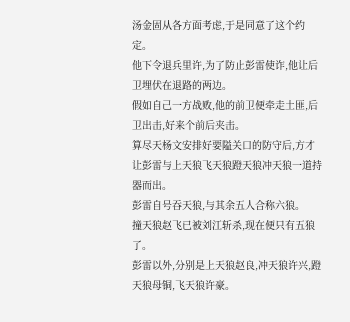汤金固从各方面考虑,于是同意了这个约定。
他下令退兵里许,为了防止彭雷使诈,他让后卫埋伏在退路的两边。
假如自己一方战败,他的前卫便牵走土匪,后卫出击,好来个前后夹击。
算尽天杨文安排好要隘关口的防守后,方才让彭雷与上天狼飞天狼蹬天狼冲天狼一道持器而出。
彭雷自号吞天狼,与其余五人合称六狼。
撞天狼赵飞已被刘江斩杀,现在便只有五狼了。
彭雷以外,分别是上天狼赵良,冲天狼许兴,蹬天狼母铜,飞天狼许豪。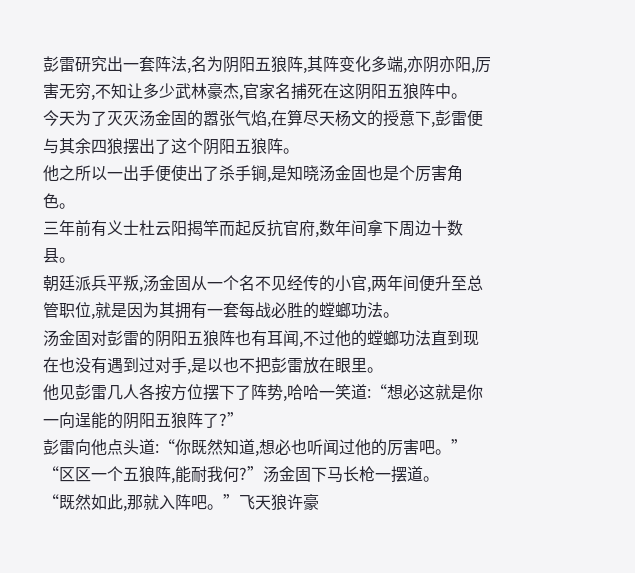彭雷研究出一套阵法,名为阴阳五狼阵,其阵变化多端,亦阴亦阳,厉害无穷,不知让多少武林豪杰,官家名捕死在这阴阳五狼阵中。
今天为了灭灭汤金固的嚣张气焰,在算尽天杨文的授意下,彭雷便与其余四狼摆出了这个阴阳五狼阵。
他之所以一出手便使出了杀手锏,是知晓汤金固也是个厉害角色。
三年前有义士杜云阳揭竿而起反抗官府,数年间拿下周边十数县。
朝廷派兵平叛,汤金固从一个名不见经传的小官,两年间便升至总管职位,就是因为其拥有一套每战必胜的螳螂功法。
汤金固对彭雷的阴阳五狼阵也有耳闻,不过他的螳螂功法直到现在也没有遇到过对手,是以也不把彭雷放在眼里。
他见彭雷几人各按方位摆下了阵势,哈哈一笑道:“想必这就是你一向逞能的阴阳五狼阵了?”
彭雷向他点头道:“你既然知道,想必也听闻过他的厉害吧。”
“区区一个五狼阵,能耐我何?”汤金固下马长枪一摆道。
“既然如此,那就入阵吧。”飞天狼许豪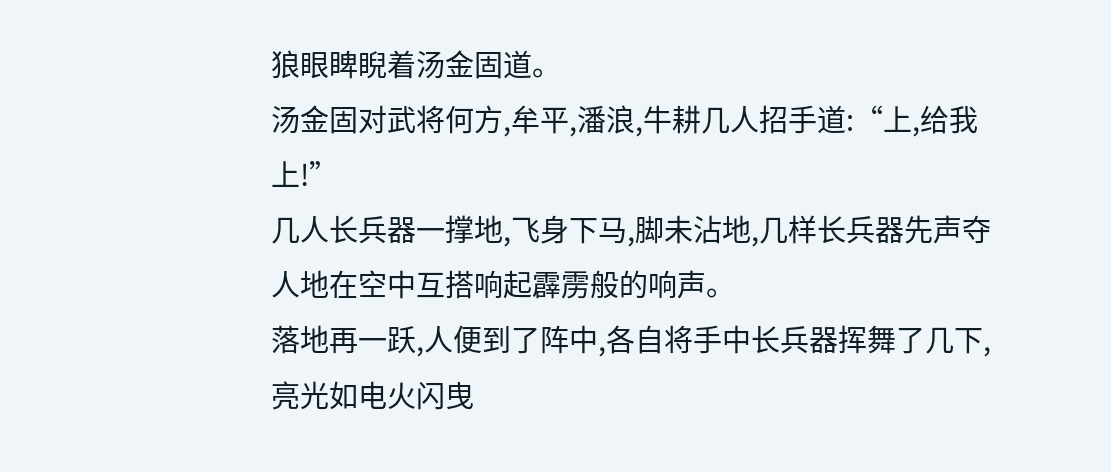狼眼睥睨着汤金固道。
汤金固对武将何方,牟平,潘浪,牛耕几人招手道:“上,给我上!”
几人长兵器一撑地,飞身下马,脚未沾地,几样长兵器先声夺人地在空中互搭响起霹雳般的响声。
落地再一跃,人便到了阵中,各自将手中长兵器挥舞了几下,亮光如电火闪曳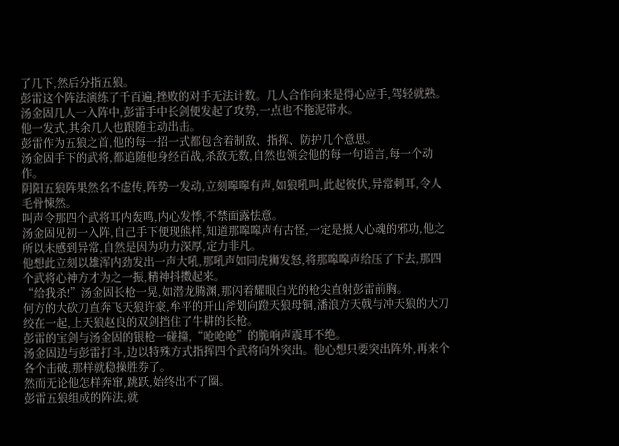了几下,然后分指五狼。
彭雷这个阵法演练了千百遍,挫败的对手无法计数。几人合作向来是得心应手,驾轻就熟。
汤金固几人一入阵中,彭雷手中长剑便发起了攻势,一点也不拖泥带水。
他一发式,其余几人也跟随主动出击。
彭雷作为五狼之首,他的每一招一式都包含着制敌、指挥、防护几个意思。
汤金固手下的武将,都追随他身经百战,杀敌无数,自然也领会他的每一句语言,每一个动作。
阴阳五狼阵果然名不虚传,阵势一发动,立刻嗥嗥有声,如狼吼叫,此起彼伏,异常刺耳,令人毛骨悚然。
叫声令那四个武将耳内轰鸣,内心发悸,不禁面露怯意。
汤金固见初一入阵,自己手下便现熊样,知道那嗥嗥声有古怪,一定是摄人心魂的邪功,他之所以未感到异常,自然是因为功力深厚,定力非凡。
他想此立刻以雄浑内劲发出一声大吼,那吼声如同虎狮发怒,将那嗥嗥声给压了下去,那四个武将心神方才为之一振,精神抖擞起来。
“给我杀!”汤金固长枪一晃,如潜龙腾渊,那闪着耀眼白光的枪尖直射彭雷前胸。
何方的大砍刀直奔飞天狼许豪,牟平的开山斧划向蹬天狼母铜,潘浪方天戟与冲天狼的大刀绞在一起,上天狼赵良的双剑挡住了牛耕的长枪。
彭雷的宝剑与汤金固的银枪一碰撞,“呛呛呛”的脆响声震耳不绝。
汤金固边与彭雷打斗,边以特殊方式指挥四个武将向外突出。他心想只要突出阵外,再来个各个击破,那样就稳操胜券了。
然而无论他怎样奔窜,跳跃,始终出不了圈。
彭雷五狼组成的阵法,就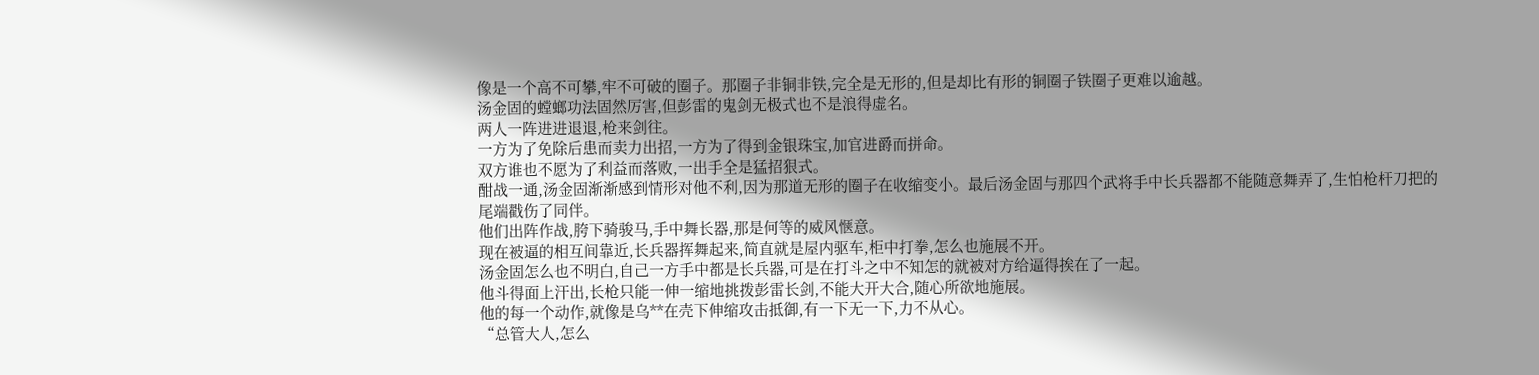像是一个高不可攀,牢不可破的圈子。那圈子非铜非铁,完全是无形的,但是却比有形的铜圈子铁圈子更难以逾越。
汤金固的螳螂功法固然厉害,但彭雷的鬼剑无极式也不是浪得虚名。
两人一阵进进退退,枪来剑往。
一方为了免除后患而卖力出招,一方为了得到金银珠宝,加官进爵而拼命。
双方谁也不愿为了利益而落败,一出手全是猛招狠式。
酣战一通,汤金固渐渐感到情形对他不利,因为那道无形的圈子在收缩变小。最后汤金固与那四个武将手中长兵器都不能随意舞弄了,生怕枪杆刀把的尾端戳伤了同伴。
他们出阵作战,胯下骑骏马,手中舞长器,那是何等的威风惬意。
现在被逼的相互间靠近,长兵器挥舞起来,简直就是屋内驱车,柜中打拳,怎么也施展不开。
汤金固怎么也不明白,自己一方手中都是长兵器,可是在打斗之中不知怎的就被对方给逼得挨在了一起。
他斗得面上汗出,长枪只能一伸一缩地挑拨彭雷长剑,不能大开大合,随心所欲地施展。
他的每一个动作,就像是乌**在壳下伸缩攻击抵御,有一下无一下,力不从心。
“总管大人,怎么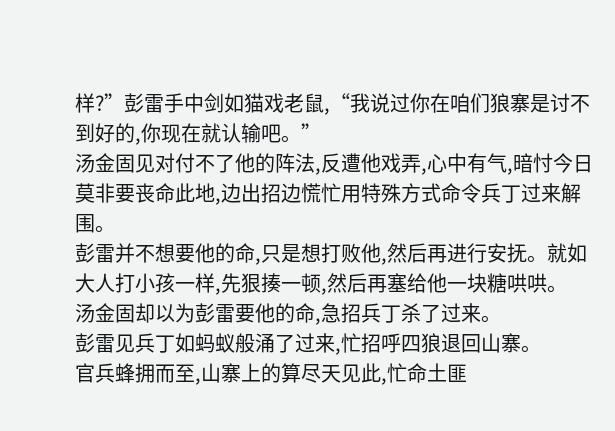样?”彭雷手中剑如猫戏老鼠,“我说过你在咱们狼寨是讨不到好的,你现在就认输吧。”
汤金固见对付不了他的阵法,反遭他戏弄,心中有气,暗忖今日莫非要丧命此地,边出招边慌忙用特殊方式命令兵丁过来解围。
彭雷并不想要他的命,只是想打败他,然后再进行安抚。就如大人打小孩一样,先狠揍一顿,然后再塞给他一块糖哄哄。
汤金固却以为彭雷要他的命,急招兵丁杀了过来。
彭雷见兵丁如蚂蚁般涌了过来,忙招呼四狼退回山寨。
官兵蜂拥而至,山寨上的算尽天见此,忙命土匪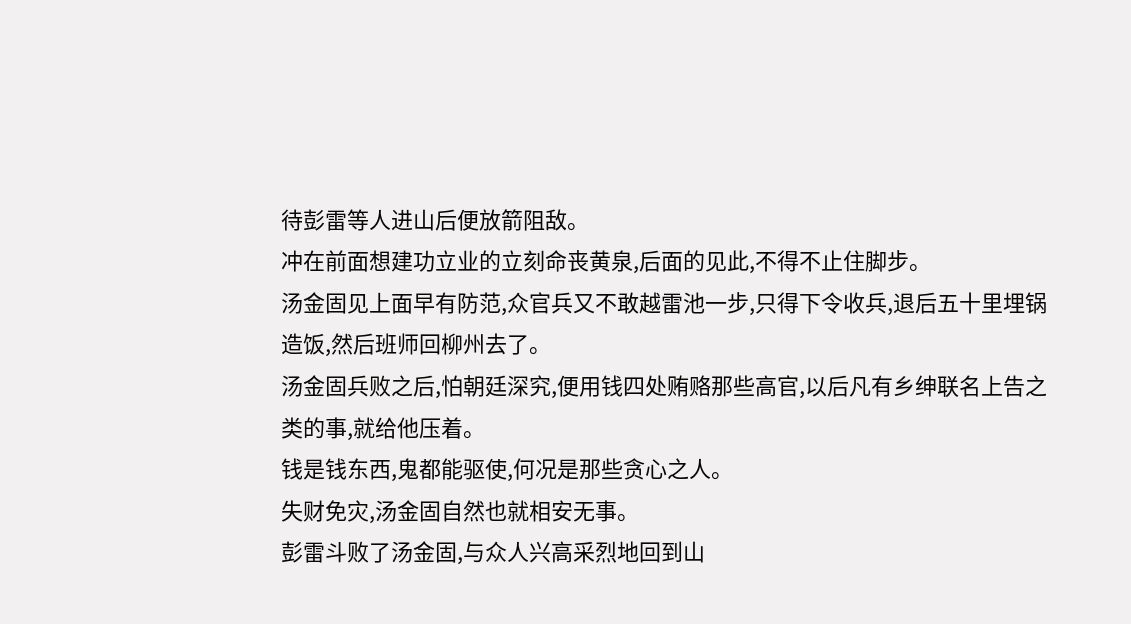待彭雷等人进山后便放箭阻敌。
冲在前面想建功立业的立刻命丧黄泉,后面的见此,不得不止住脚步。
汤金固见上面早有防范,众官兵又不敢越雷池一步,只得下令收兵,退后五十里埋锅造饭,然后班师回柳州去了。
汤金固兵败之后,怕朝廷深究,便用钱四处贿赂那些高官,以后凡有乡绅联名上告之类的事,就给他压着。
钱是钱东西,鬼都能驱使,何况是那些贪心之人。
失财免灾,汤金固自然也就相安无事。
彭雷斗败了汤金固,与众人兴高采烈地回到山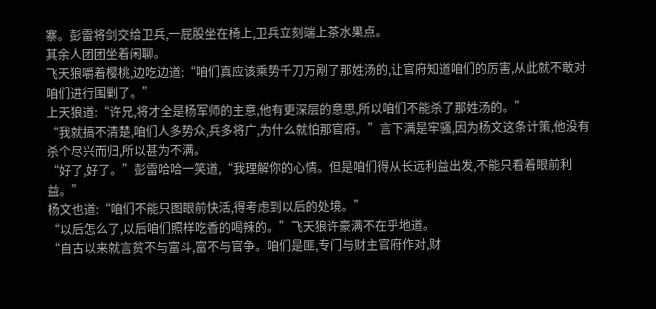寨。彭雷将剑交给卫兵,一屁股坐在椅上,卫兵立刻端上茶水果点。
其余人团团坐着闲聊。
飞天狼嚼着樱桃,边吃边道:“咱们真应该乘势千刀万剐了那姓汤的,让官府知道咱们的厉害,从此就不敢对咱们进行围剿了。”
上天狼道:“许兄,将才全是杨军师的主意,他有更深层的意思,所以咱们不能杀了那姓汤的。”
“我就搞不清楚,咱们人多势众,兵多将广,为什么就怕那官府。”言下满是牢骚,因为杨文这条计策,他没有杀个尽兴而归,所以甚为不满。
“好了,好了。”彭雷哈哈一笑道,“我理解你的心情。但是咱们得从长远利益出发,不能只看着眼前利益。”
杨文也道:“咱们不能只图眼前快活,得考虑到以后的处境。”
“以后怎么了,以后咱们照样吃香的喝辣的。”飞天狼许豪满不在乎地道。
“自古以来就言贫不与富斗,富不与官争。咱们是匪,专门与财主官府作对,财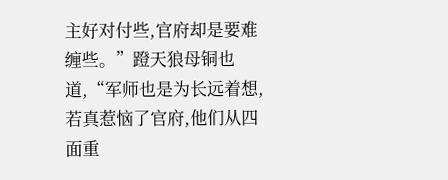主好对付些,官府却是要难缠些。”蹬天狼母铜也道,“军师也是为长远着想,若真惹恼了官府,他们从四面重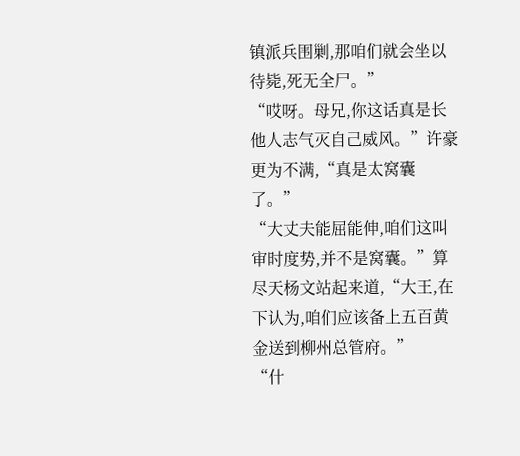镇派兵围剿,那咱们就会坐以待毙,死无全尸。”
“哎呀。母兄,你这话真是长他人志气灭自己威风。”许豪更为不满,“真是太窝囊了。”
“大丈夫能屈能伸,咱们这叫审时度势,并不是窝囊。”算尽天杨文站起来道,“大王,在下认为,咱们应该备上五百黄金送到柳州总管府。”
“什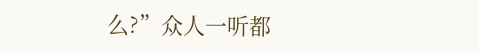么?”众人一听都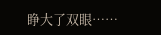睁大了双眼……